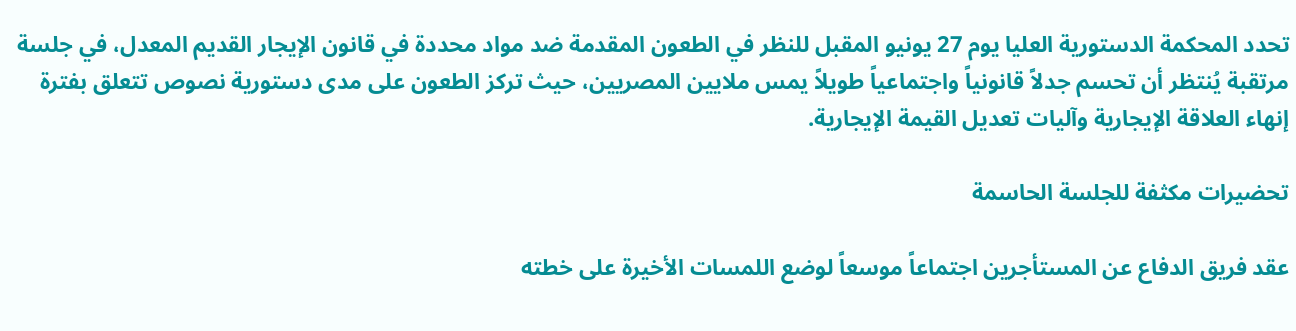تحدد المحكمة الدستورية العليا يوم 27 يونيو المقبل للنظر في الطعون المقدمة ضد مواد محددة في قانون الإيجار القديم المعدل، في جلسة مرتقبة يُنتظر أن تحسم جدلاً قانونياً واجتماعياً طويلاً يمس ملايين المصريين، حيث تركز الطعون على مدى دستورية نصوص تتعلق بفترة إنهاء العلاقة الإيجارية وآليات تعديل القيمة الإيجارية.

تحضيرات مكثفة للجلسة الحاسمة

عقد فريق الدفاع عن المستأجرين اجتماعاً موسعاً لوضع اللمسات الأخيرة على خطته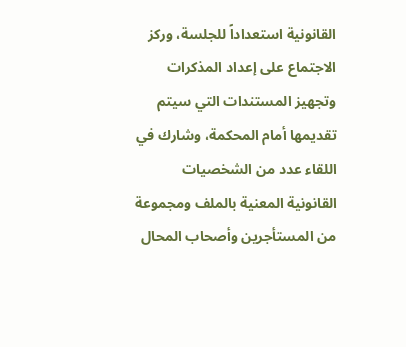القانونية استعداداً للجلسة، وركز الاجتماع على إعداد المذكرات وتجهيز المستندات التي سيتم تقديمها أمام المحكمة، وشارك في اللقاء عدد من الشخصيات القانونية المعنية بالملف ومجموعة من المستأجرين وأصحاب المحال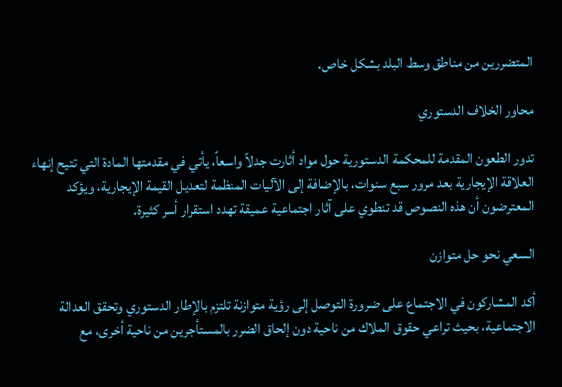المتضررين من مناطق وسط البلد بشكل خاص.

محاور الخلاف الدستوري

تدور الطعون المقدمة للمحكمة الدستورية حول مواد أثارت جدلاً واسعاً، يأتي في مقدمتها المادة التي تتيح إنهاء العلاقة الإيجارية بعد مرور سبع سنوات، بالإضافة إلى الآليات المنظمة لتعديل القيمة الإيجارية، ويؤكد المعترضون أن هذه النصوص قد تنطوي على آثار اجتماعية عميقة تهدد استقرار أسر كثيرة.

السعي نحو حل متوازن

أكد المشاركون في الاجتماع على ضرورة التوصل إلى رؤية متوازنة تلتزم بالإطار الدستوري وتحقق العدالة الاجتماعية، بحيث تراعي حقوق الملاك من ناحية دون إلحاق الضرر بالمستأجرين من ناحية أخرى، مع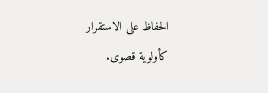الحفاظ على الاستقرار كأولوية قصوى.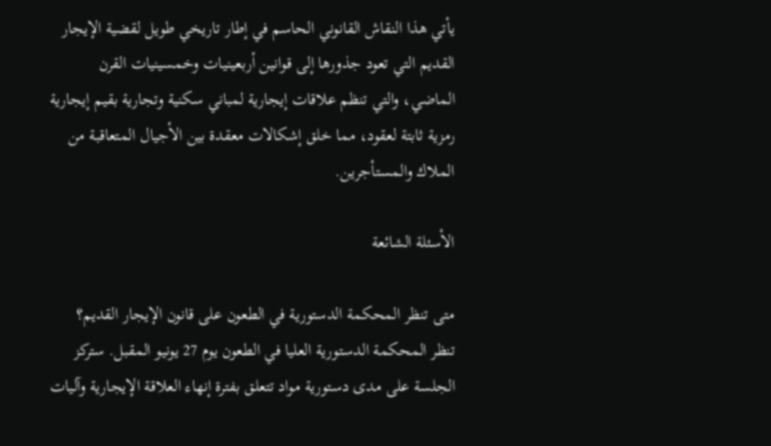يأتي هذا النقاش القانوني الحاسم في إطار تاريخي طويل لقضية الإيجار القديم التي تعود جذورها إلى قوانين أربعينيات وخمسينيات القرن الماضي، والتي تنظم علاقات إيجارية لمباني سكنية وتجارية بقيم إيجارية رمزية ثابتة لعقود، مما خلق إشكالات معقدة بين الأجيال المتعاقبة من الملاك والمستأجرين.

الأسئلة الشائعة

متى تنظر المحكمة الدستورية في الطعون على قانون الإيجار القديم؟
تنظر المحكمة الدستورية العليا في الطعون يوم 27 يونيو المقبل. ستركز الجلسة على مدى دستورية مواد تتعلق بفترة إنهاء العلاقة الإيجارية وآليات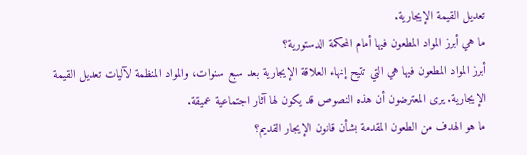تعديل القيمة الإيجارية.
ما هي أبرز المواد المطعون فيها أمام المحكمة الدستورية؟
أبرز المواد المطعون فيها هي التي تتيح إنهاء العلاقة الإيجارية بعد سبع سنوات، والمواد المنظمة لآليات تعديل القيمة الإيجارية. يرى المعترضون أن هذه النصوص قد يكون لها آثار اجتماعية عميقة.
ما هو الهدف من الطعون المقدمة بشأن قانون الإيجار القديم؟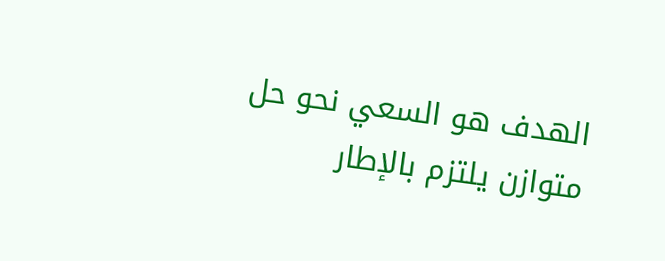الهدف هو السعي نحو حل متوازن يلتزم بالإطار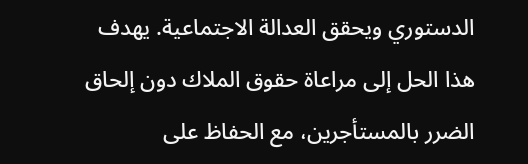الدستوري ويحقق العدالة الاجتماعية. يهدف هذا الحل إلى مراعاة حقوق الملاك دون إلحاق الضرر بالمستأجرين، مع الحفاظ على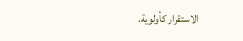الاستقرار كأولوية.